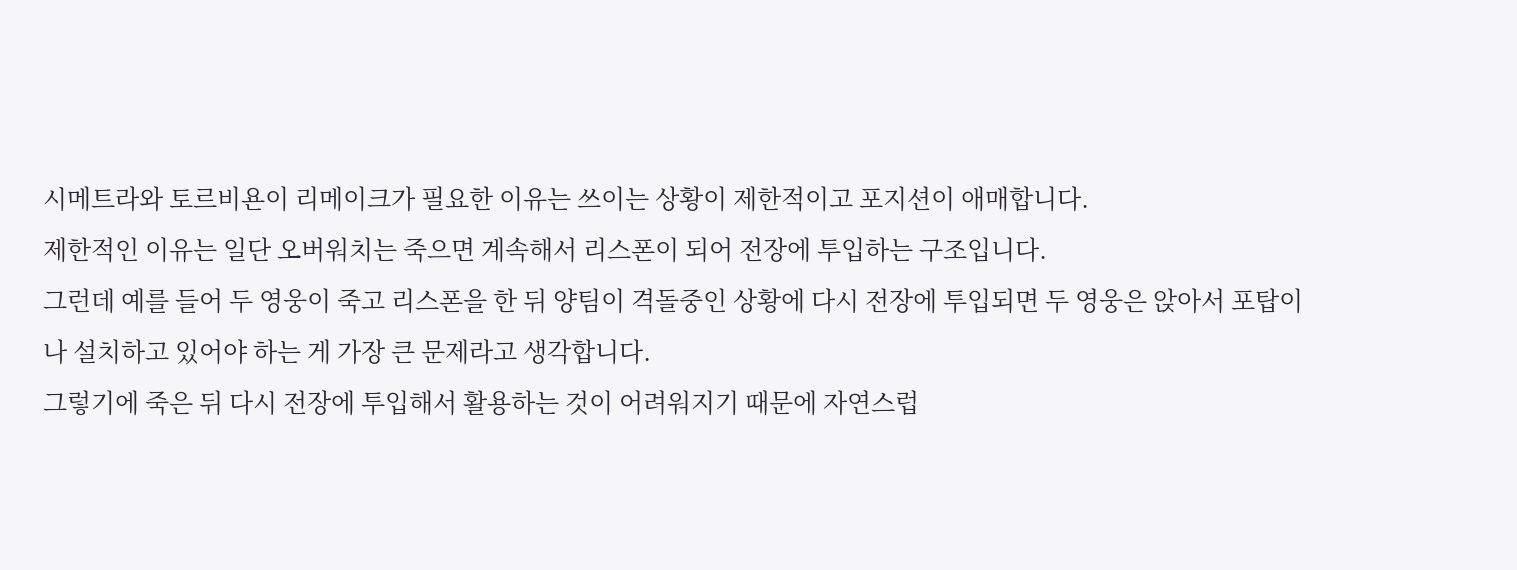시메트라와 토르비욘이 리메이크가 필요한 이유는 쓰이는 상황이 제한적이고 포지션이 애매합니다.
제한적인 이유는 일단 오버워치는 죽으면 계속해서 리스폰이 되어 전장에 투입하는 구조입니다.
그런데 예를 들어 두 영웅이 죽고 리스폰을 한 뒤 양팀이 격돌중인 상황에 다시 전장에 투입되면 두 영웅은 앉아서 포탑이나 설치하고 있어야 하는 게 가장 큰 문제라고 생각합니다.
그렇기에 죽은 뒤 다시 전장에 투입해서 활용하는 것이 어려워지기 때문에 자연스럽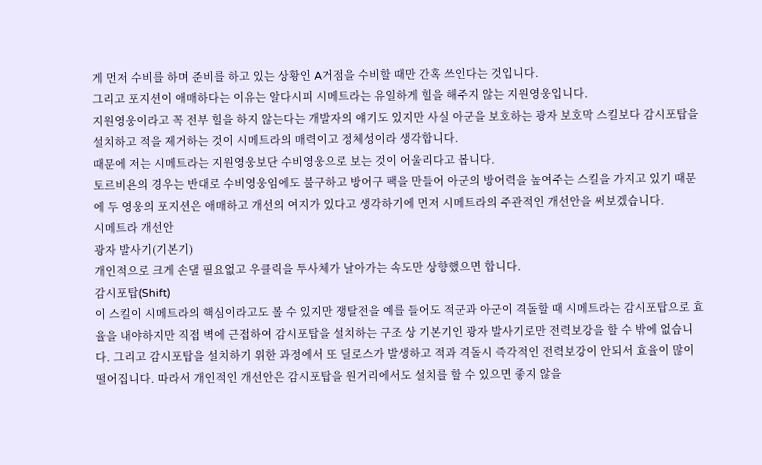게 먼저 수비를 하며 준비를 하고 있는 상황인 A거점을 수비할 때만 간혹 쓰인다는 것입니다.
그리고 포지션이 애매하다는 이유는 알다시피 시메트라는 유일하게 힐을 해주지 않는 지원영웅입니다.
지원영웅이라고 꼭 전부 힐을 하지 않는다는 개발자의 얘기도 있지만 사실 아군을 보호하는 광자 보호막 스킬보다 감시포탑을 설치하고 적을 제거하는 것이 시메트라의 매력이고 정체성이라 생각합니다.
때문에 저는 시메트라는 지원영웅보단 수비영웅으로 보는 것이 어울리다고 봅니다.
토르비욘의 경우는 반대로 수비영웅임에도 불구하고 방어구 팩을 만들어 아군의 방어력을 높여주는 스킬을 가지고 있기 때문에 두 영웅의 포지션은 애매하고 개선의 여지가 있다고 생각하기에 먼저 시메트라의 주관적인 개선안을 써보겠습니다.
시메트라 개선안
광자 발사기(기본기)
개인적으로 크게 손댈 필요없고 우클릭을 투사체가 날아가는 속도만 상향했으면 합니다.
감시포탑(Shift)
이 스킬이 시메트라의 핵심이라고도 볼 수 있지만 쟁탈전을 예를 들어도 적군과 아군이 격돌할 때 시메트라는 감시포탑으로 효율을 내야하지만 직접 벽에 근접하여 감시포탑을 설치하는 구조 상 기본기인 광자 발사기로만 전력보강을 할 수 밖에 없습니다. 그리고 감시포탑을 설치하기 위한 과정에서 또 딜로스가 발생하고 적과 격돌시 즉각적인 전력보강이 안되서 효율이 많이 떨어집니다. 따라서 개인적인 개선안은 감시포탑을 원거리에서도 설치를 할 수 있으면 좋지 않을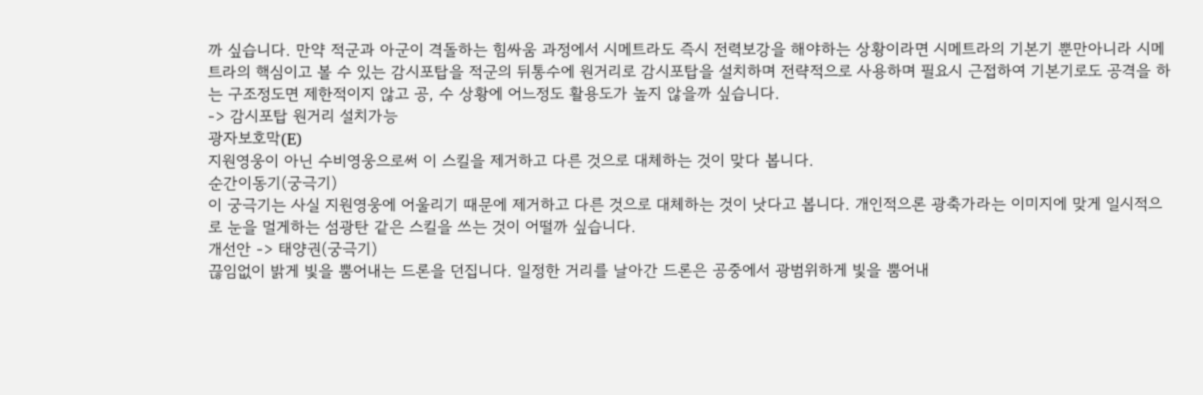까 싶습니다. 만약 적군과 아군이 격돌하는 힘싸움 과정에서 시메트라도 즉시 전력보강을 해야하는 상황이라면 시메트라의 기본기 뿐만아니라 시메트라의 핵심이고 볼 수 있는 감시포탑을 적군의 뒤통수에 원거리로 감시포탑을 설치하며 전략적으로 사용하며 필요시 근접하여 기본기로도 공격을 하는 구조정도면 제한적이지 않고 공, 수 상황에 어느정도 활용도가 높지 않을까 싶습니다.
-> 감시포탑 원거리 설치가능
광자보호막(E)
지원영웅이 아닌 수비영웅으로써 이 스킬을 제거하고 다른 것으로 대체하는 것이 맞다 봅니다.
순간이동기(궁극기)
이 궁극기는 사실 지원영웅에 어울리기 때문에 제거하고 다른 것으로 대체하는 것이 낫다고 봅니다. 개인적으론 광축가라는 이미지에 맞게 일시적으로 눈을 멀게하는 섬광탄 같은 스킬을 쓰는 것이 어떨까 싶습니다.
개선안 -> 태양권(궁극기)
끊임없이 밝게 빛을 뿜어내는 드론을 던집니다. 일정한 거리를 날아간 드론은 공중에서 광범위하게 빛을 뿜어내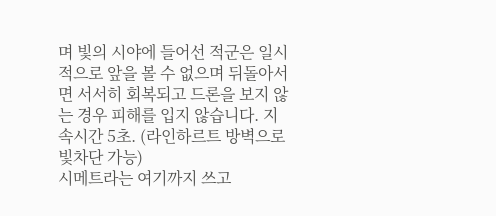며 빛의 시야에 들어선 적군은 일시적으로 앞을 볼 수 없으며 뒤돌아서면 서서히 회복되고 드론을 보지 않는 경우 피해를 입지 않습니다. 지속시간 5초. (라인하르트 방벽으로 빛차단 가능)
시메트라는 여기까지 쓰고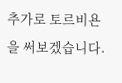추가로 토르비욘을 써보겠습니다.